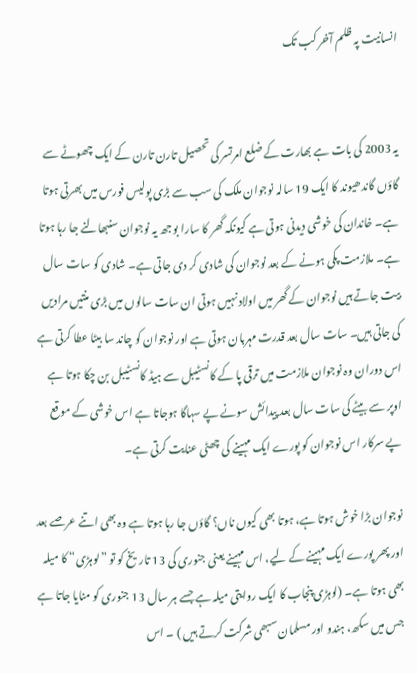انسانیت پہ ظلم آخر کب تک


یہ 2003 کی بات ہے بھارت کے ضلع امرتسر کی تحصیل تارن تارن کے ایک چھوٹے سے گاؤں گاندھیوند کا ایک 19 سالہ نوجوان ملک کی سب سے بڑی پولیس فورس میں بھرتی ہوتا ہے۔ خاندان کی خوشی دیدنی ہوتی ہے کیونکہ گھر کا سارا بوجھ یہ نوجوان سنبھالنے جا رہا ہوتا ہے۔ ملازمت پکی ہونے کے بعد نوجوان کی شادی کر دی جاتی ہے۔ شادی کو سات سال بیت جاتے ہیں نوجوان کے گھر میں اولاد نہیں ہوتی ان سات سالوں میں بڑی منتیں مرادیں کی جاتی ہیں۔ سات سال بعد قدرت مہربان ہوتی ہے اور نوجوان کو چاند سا بیٹا عطا کرتی ہے اس دوران وہ نوجوان ملازمت میں ترقی پا کے کانسٹیبل سے ہیڈ کانسٹیبل بن چکا ہوتا ہے اوپر سے بیٹے کی سات سال بعد پیدائش سونے پے سہاگا ہوجاتا ہے اس خوشی کے موقع پے سرکار اس نوجوان کو پورے ایک مہینے کی چھٹی عنایت کرتی ہے۔

نوجوان بڑا خوش ہوتا ہے، ہوتا بھی کیوں ناں؟ گاؤں جا رہا ہوتا ہے وہ بھی اتنے عرصے بعد اور پھر پورے ایک مہینے کے لیے، اس مہینے یعنی جنوری کی 13 تاریخ کو تو ”لوہڑی“ کا میلہ بھی ہوتا ہے۔ (لوہڑی پنجاب کا ایک روایتی میلہ ہے جسے ہر سال 13 جنوری کو منایا جاتا ہے جس میں سکھ، ہندو اور مسلمان سبھی شرکت کرتے ہیں ) ۔ اس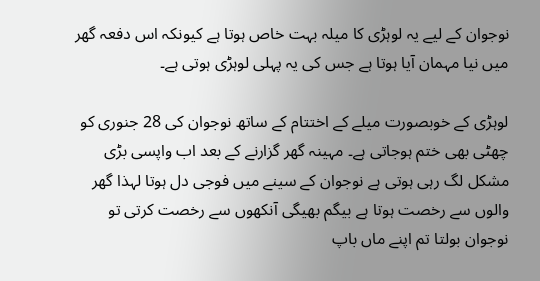نوجوان کے لیے یہ لوہڑی کا میلہ بہت خاص ہوتا ہے کیونکہ اس دفعہ گھر میں نیا مہمان آیا ہوتا ہے جس کی یہ پہلی لوہڑی ہوتی ہے۔

لوہڑی کے خوبصورت میلے کے اختتام کے ساتھ نوجوان کی 28 جنوری کو چھٹی بھی ختم ہوجاتی ہے۔ مہینہ گھر گزارنے کے بعد اب واپسی بڑی مشکل لگ رہی ہوتی ہے نوجوان کے سینے میں فوجی دل ہوتا لہذا گھر والوں سے رخصت ہوتا ہے بیگم بھیگی آنکھوں سے رخصت کرتی تو نوجوان بولتا تم اپنے ماں باپ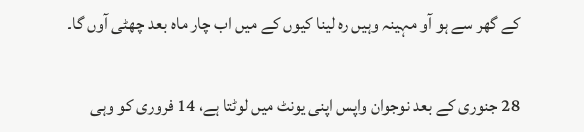کے گھر سے ہو آو مہینہ وہیں رہ لینا کیوں کے میں اب چار ماہ بعد چھٹی آوں گا۔

28 جنوری کے بعد نوجوان واپس اپنی یونٹ میں لوٹتا ہے، 14 فروری کو وہی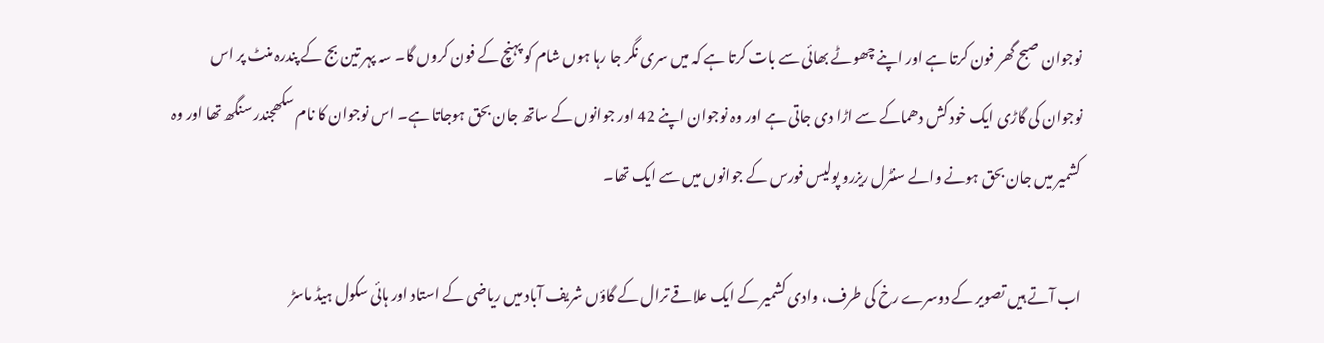نوجوان صبح گھر فون کرتا ہے اور اپنے چھوٹے بھائی سے بات کرتا ہے کہ میں سری نگر جا رہا ہوں شام کو پہنچ کے فون کروں گا۔ سہ پہر تین بج کے پندرہ منٹ پر اس نوجوان کی گاڑی ایک خود کش دھماکے سے اڑا دی جاتی ہے اور وہ نوجوان اپنے 42 اور جوانوں کے ساتھ جان بحق ہوجاتا ہے۔ اس نوجوان کا نام سکھجندر سنگھ تھا اور وہ کشمیر میں جان بحق ہونے والے سنٹرل ریزرو پولیس فورس کے جوانوں میں سے ایک تھا۔

اب آتے ہیں تصویر کے دوسرے رخ کی طرف، وادی کشمیر کے ایک علاقے ترال کے گاؤں شریف آباد میں ریاضی کے استاد اور ہائی سکول ہیڈ ماسڑ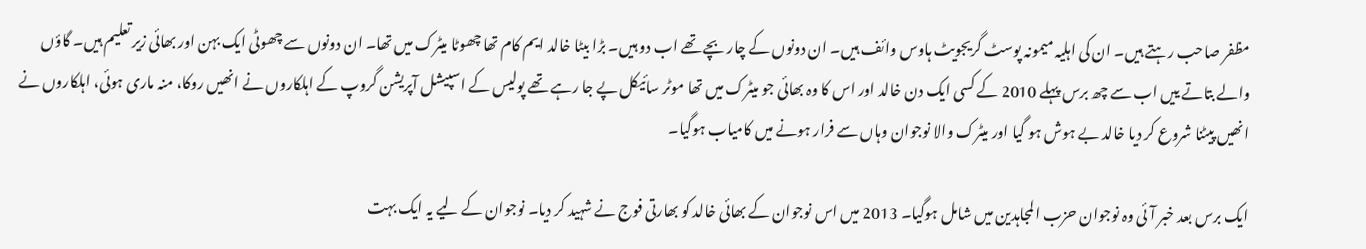مظفر صاحب رہتے ہیں۔ ان کی اہلیہ میمونہ پوسٹ گریجویٹ ہاوس وائف ہیں۔ ان دونوں کے چار بچے تھے اب دو ہیں۔ بڑا بیٹا خالد ایم کام تھا چھوٹا میٹرک میں تھا۔ ان دونوں سے چھوٹی ایک بہن اور بھائی زیر تعلیم ہیں۔ گاؤں والے بتاتے ییں اب سے چھ برس پہلے 2010 کے کسی ایک دن خالد اور اس کا وہ بھائی جو میٹرک میں تھا موٹر سائیکل پے جا رہے تھے پولیس کے اسپیشل آپریشن گروپ کے اہلکاروں نے انھیں روکا، منہ ماری ہوئی، اہلکاروں نے انھیں پیٹنا شروع کر دیا خالد بے ہوش ہو گیا اور میٹرک والا نوجوان وہاں سے فرار ہونے میں کامیاب ہوگیا۔

ایک برس بعد خبر آئی وہ نوجوان حزب المجاہدین میں شامل ہوگیا۔ 2013 میں اس نوجوان کے بھائی خالد کو بھارتی فوج نے شہید کر دیا۔ نوجوان کے لیے یہ ایک بہت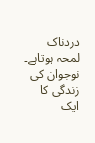دردناک لمحہ ہوتاہے۔ نوجوان کی زندگی کا ایک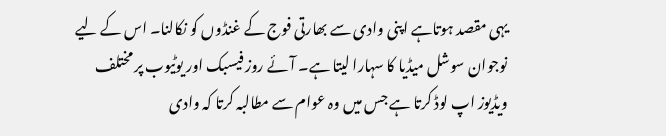یہی مقصد ہوتاہے اپنی وادی سے بھارتی فوج کے غنڈوں کو نکالنا۔ اس کے لیے نوجوان سوشل میڈیا کا سہارا لیتا ہے۔ آئے روز فیسبک اور یوٹیوب پر مختلف ویڈیوز اپ لوڈ کرتا ہے جس میں وہ عوام سے مطالبہ کرتا کہ وادی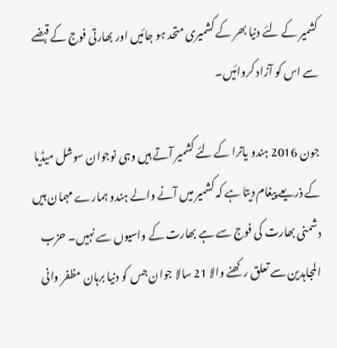کشمیر کے لئے دنیا بھر کے کشمیری متحد ہو جائیں اور بھارتی فوج کے قبضے سے اس کو آزاد کروائیں۔

جون 2016 ہندو یاترا کے لئے کشمیر آتے ہیں وہی نوجوان سوشل میڈیا کے ذریعے پیغام دیتا ہے کہ کشمیر میں آنے والے ہندو ہمارے مہمان ہیں دشمنی بھارت کی فوج سے ہے بھارت کے واسیوں سے نہیں۔ حزب المجاہدین سے تعلق رکھنے والا 21 سالا جوان جس کو دنیا برہان مظفر وانی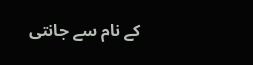کے نام سے جانتی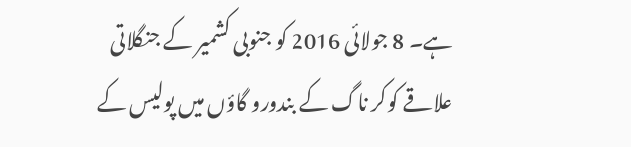ہے۔ 8 جولائی 2016 کو جنوبی کشمیر کے جنگلاتی علاقے کوکر ناگ کے بندورو گاؤں میں پولیس کے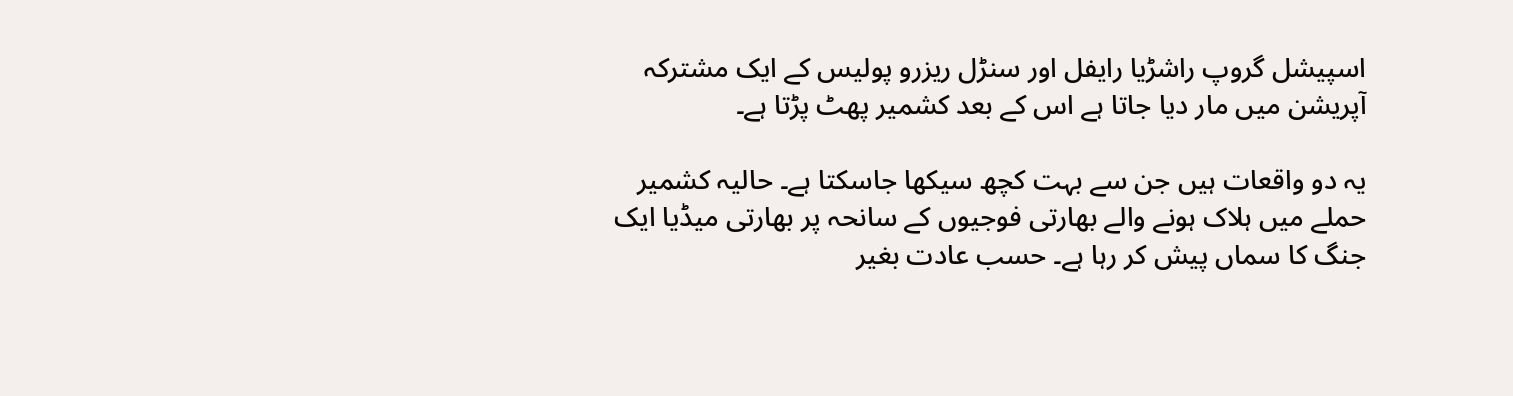اسپیشل گروپ راشڑیا رایفل اور سنڑل ریزرو پولیس کے ایک مشترکہ آپریشن میں مار دیا جاتا ہے اس کے بعد کشمیر پھٹ پڑتا ہے۔

یہ دو واقعات ہیں جن سے بہت کچھ سیکھا جاسکتا ہے۔ حالیہ کشمیر حملے میں ہلاک ہونے والے بھارتی فوجیوں کے سانحہ پر بھارتی میڈیا ایک جنگ کا سماں پیش کر رہا ہے۔ حسب عادت بغیر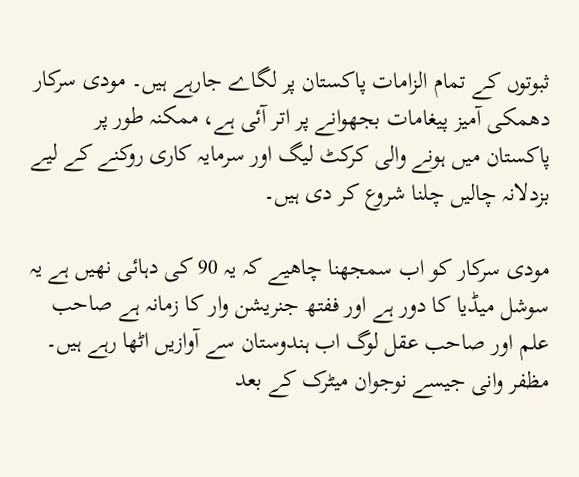ثبوتوں کے تمام الزامات پاکستان پر لگاے جارہے ہیں۔ مودی سرکار دھمکی آمیز پیغامات بجھوانے پر اتر آئی ہے، ممکنہ طور پر پاکستان میں ہونے والی کرکٹ لیگ اور سرمایہ کاری روکنے کے لیے بزدلانہ چالیں چلنا شروع کر دی ہیں۔

مودی سرکار کو اب سمجھنا چاھیے کہ یہ 90 کی دہائی نھیں ہے یہ سوشل میڈیا کا دور ہے اور ففتھ جنریشن وار کا زمانہ ہے صاحب علم اور صاحب عقل لوگ اب ہندوستان سے آوازیں اٹھا رہے ہیں۔ مظفر وانی جیسے نوجوان میٹرک کے بعد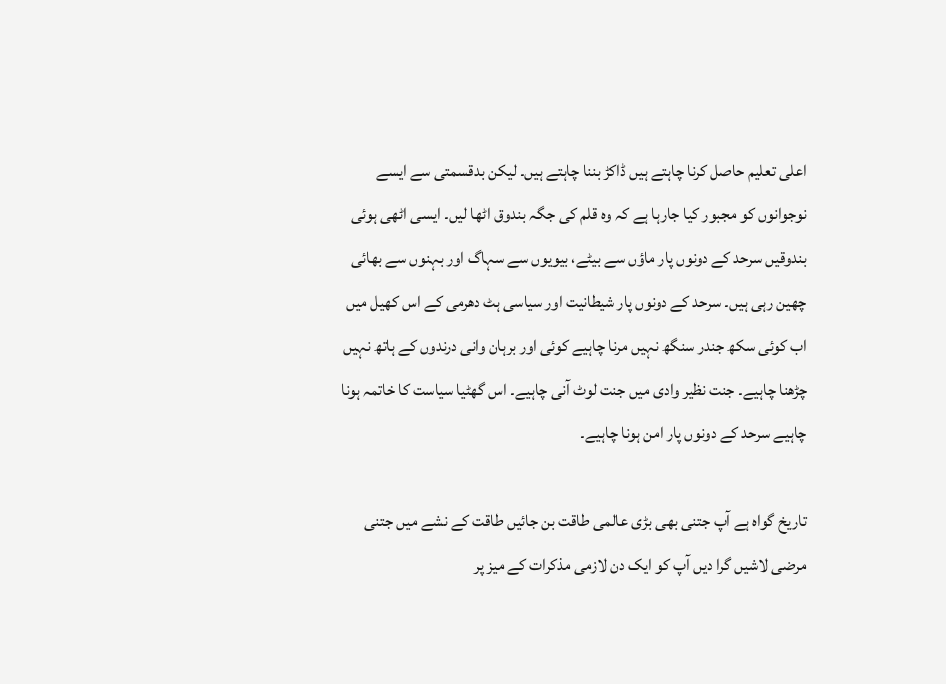اعلی تعلیم حاصل کرنا چاہتے ہیں ڈاکڑ بننا چاہتے ہیں۔ لیکن بدقسمتی سے ایسے نوجوانوں کو مجبور کیا جارہا ہے کہ وہ قلم کی جگہ بندوق اٹھا لیں۔ ایسی اٹھی ہوئی بندوقیں سرحد کے دونوں پار ماؤں سے بیٹے، بیویوں سے سہاگ اور بہنوں سے بھائی چھین رہی ہیں۔ سرحد کے دونوں پار شیطانیت اور سیاسی ہٹ دھرمی کے اس کھیل میں اب کوئی سکھ جندر سنگھ نہیں مرنا چاہیے کوئی اور برہان وانی درندوں کے ہاتھ نہیں چڑھنا چاہیے۔ جنت نظیر وادی میں جنت لوٹ آنی چاہیے۔ اس گھٹیا سیاست کا خاتمہ ہونا چاہیے سرحد کے دونوں پار امن ہونا چاہیے۔

تاریخ گواہ ہے آپ جتنی بھی بڑی عالمی طاقت بن جائیں طاقت کے نشے میں جتنی مرضی لاشیں گرا دیں آپ کو ایک دن لازمی مذکرات کے میز پر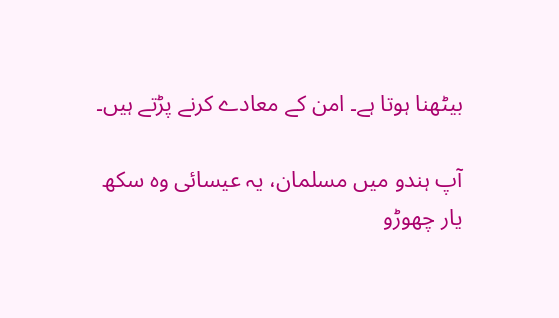بیٹھنا ہوتا ہے۔ امن کے معادے کرنے پڑتے ہیں۔

آپ ہندو میں مسلمان، یہ عیسائی وہ سکھ
یار چھوڑو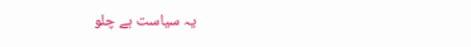یہ سیاست ہے چلو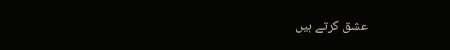عشق کرتے ہیں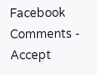Facebook Comments - Accept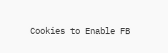Cookies to Enable FB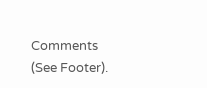Comments (See Footer).